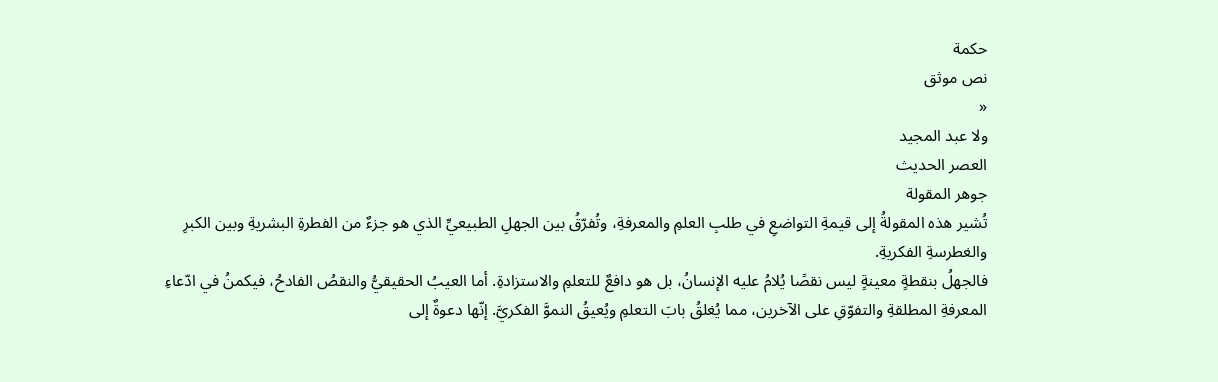حكمة
نص موثق
«
ولا عبد المجيد
العصر الحديث
جوهر المقولة
تُشير هذه المقولةُ إلى قيمةِ التواضعِ في طلبِ العلمِ والمعرفةِ، وتُفرّقُ بين الجهلِ الطبيعيِّ الذي هو جزءٌ من الفطرةِ البشريةِ وبين الكبرِ والغطرسةِ الفكريةِ.
فالجهلُ بنقطةٍ معينةٍ ليس نقصًا يُلامُ عليه الإنسانُ، بل هو دافعٌ للتعلمِ والاستزادةِ. أما العيبُ الحقيقيُّ والنقصُ الفادحُ، فيكمنُ في ادّعاءِ المعرفةِ المطلقةِ والتفوّقِ على الآخرين، مما يُغلقُ بابَ التعلمِ ويُعيقُ النموَّ الفكريَّ. إنّها دعوةٌ إلى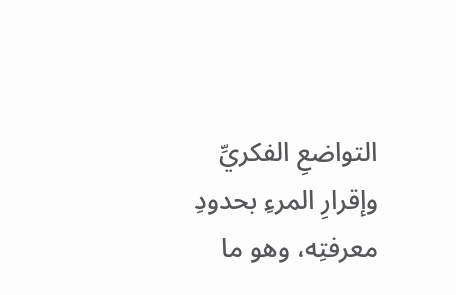التواضعِ الفكريِّ وإقرارِ المرءِ بحدودِ معرفتِه، وهو ما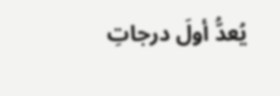يُعدُّ أولَ درجاتِ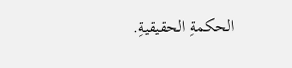الحكمةِ الحقيقيةِ.